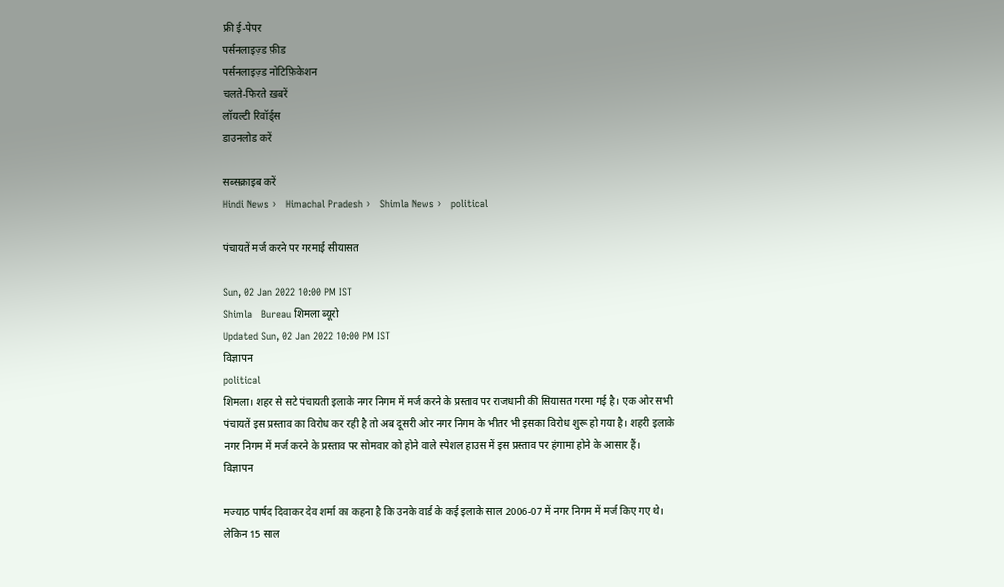फ्री ई-पेपर
पर्सनलाइज़्ड फ़ीड
पर्सनलाइज़्ड नोटिफ़िकेशन
चलते-फिरते ख़बरें
लॉयल्टी रिवॉर्ड्स
डाउनलोड करें

सब्सक्राइब करें
Hindi News ›   Himachal Pradesh ›   Shimla News ›   political

पंचायतें मर्ज करने पर गरमाई सीयासत

Sun, 02 Jan 2022 10:00 PM IST
Shimla   Bureau शिमला ब्यूरो
Updated Sun, 02 Jan 2022 10:00 PM IST
विज्ञापन
political
शिमला। शहर से सटे पंचायती इलाके नगर निगम में मर्ज करने के प्रस्ताव पर राजधानी की सियासत गरमा गई है। एक ओर सभी पंचायतें इस प्रस्ताव का विरोध कर रही है तो अब दूसरी ओर नगर निगम के भीतर भी इसका विरोध शुरू हो गया है। शहरी इलाके नगर निगम में मर्ज करने के प्रस्ताव पर सोमवार को होने वाले स्पेशल हाउस में इस प्रस्ताव पर हंगामा होने के आसार हैं।
विज्ञापन

मज्याठ पार्षद दिवाकर देव शर्मा का कहना है कि उनके वार्ड के कई इलाके साल 2006-07 में नगर निगम में मर्ज किए गए थे। लेकिन 15 साल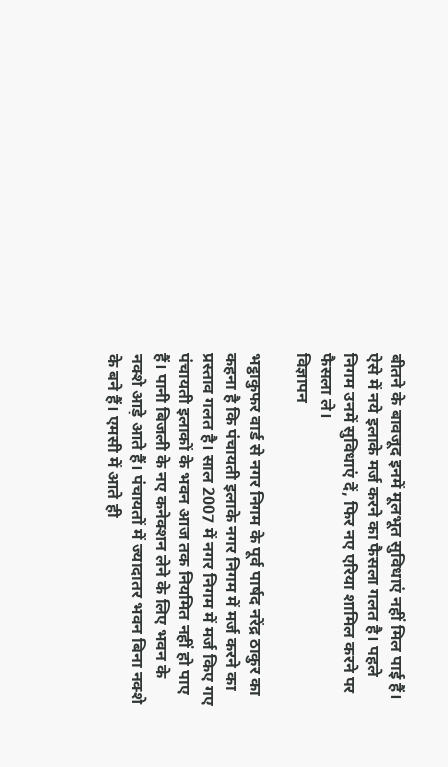बीतने के बावजूद इनमें मूलभूत सुविधाएं नहीं मिल पाई हैं। ऐसे में नये इलाके मर्ज करने का फैसला गलत है। पहले निगम उनमें सुविधाएं दें, फिर नए एरिया शामिल करने पर फैसला ले।
विज्ञापन

भट्ठाकुफर वार्ड से नगर निगम के पूर्व पार्षद नरेंद्र ठाकुर का कहना है कि पंचायती इलाके नगर निगम में मर्ज करने का प्रस्ताव गलत है। साल 2007 में नगर निगम में मर्ज किए गए पंचायती इलाकों के भवन आज तक नियमित नहीं हो पाए हैं। पानी बिजली के नए कनेक्शन लेने के लिए भवन के नक्शे आड़े आते हैं। पंचायतों में ज्यादातर भवन बिना नक्शे के बने हैं। एमसी में आते ही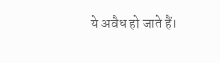ये अवैध हो जाते हैं।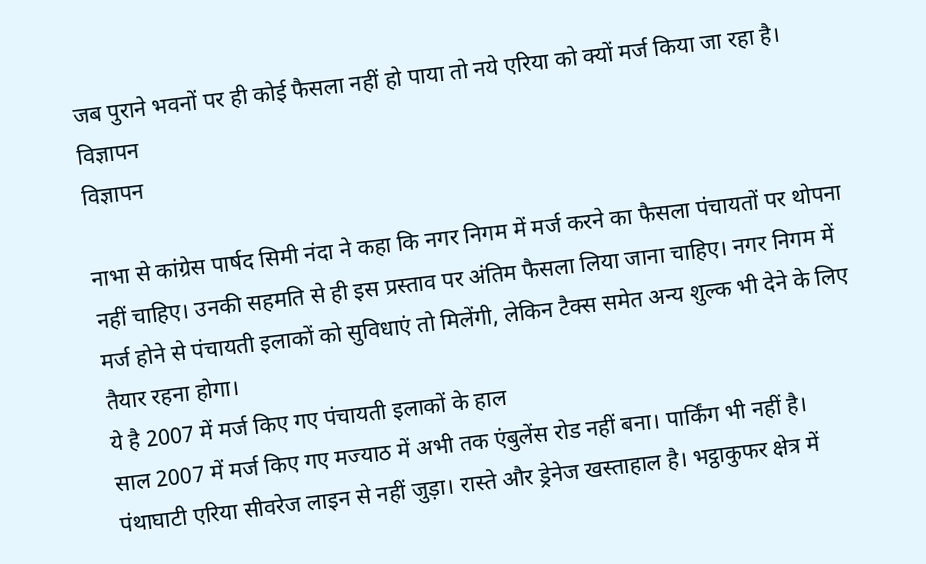जब पुराने भवनों पर ही कोई फैसला नहीं हो पाया तो नये एरिया को क्यों मर्ज किया जा रहा है।
विज्ञापन
विज्ञापन

नाभा से कांग्रेस पार्षद सिमी नंदा ने कहा कि नगर निगम में मर्ज करने का फैसला पंचायतों पर थोपना नहीं चाहिए। उनकी सहमति से ही इस प्रस्ताव पर अंतिम फैसला लिया जाना चाहिए। नगर निगम में मर्ज होने से पंचायती इलाकों को सुविधाएं तो मिलेंगी, लेकिन टैक्स समेत अन्य शुल्क भी देने के लिए तैयार रहना होगा।
ये है 2007 में मर्ज किए गए पंचायती इलाकों के हाल
साल 2007 में मर्ज किए गए मज्याठ में अभी तक एंबुलेंस रोड नहीं बना। पार्किंग भी नहीं है। पंथाघाटी एरिया सीवरेज लाइन से नहीं जुड़ा। रास्ते और ड्रेनेज खस्ताहाल है। भट्ठाकुफर क्षेत्र में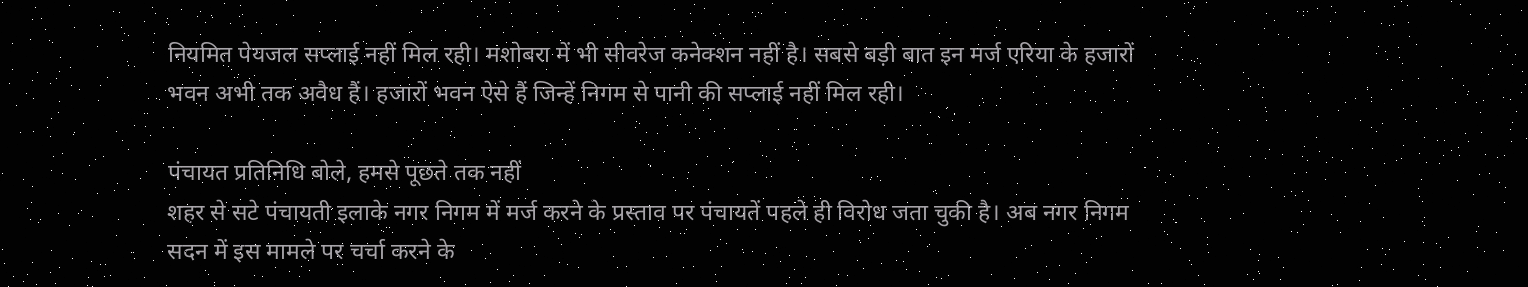नियमित पेयजल सप्लाई नहीं मिल रही। मशोबरा में भी सीवरेज कनेक्शन नहीं है। सबसे बड़ी बात इन मर्ज एरिया के हजारों भवन अभी तक अवैध हैं। हजारों भवन ऐसे हैं जिन्हें निगम से पानी की सप्लाई नहीं मिल रही।

पंचायत प्रतिनिधि बोले, हमसे पूछते तक नहीं
शहर से सटे पंचायती इलाके नगर निगम में मर्ज करने के प्रस्ताव पर पंचायतें पहले ही विरोध जता चुकी है। अब नगर निगम सदन में इस मामले पर चर्चा करने के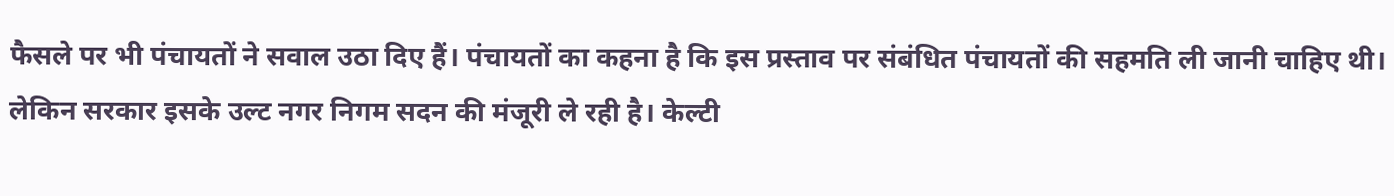फैसले पर भी पंचायतों ने सवाल उठा दिए हैं। पंचायतों का कहना है कि इस प्रस्ताव पर संबंधित पंचायतों की सहमति ली जानी चाहिए थी। लेकिन सरकार इसके उल्ट नगर निगम सदन की मंजूरी ले रही है। केल्टी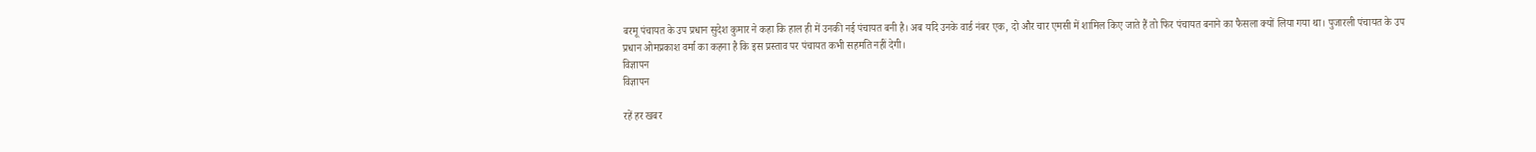बरमू पंचायत के उप प्रधान सुदेश कुमार ने कहा कि हाल ही में उनकी नई पंचायत बनी है। अब यदि उनके वार्ड नंबर एक, दो और चार एमसी में शामिल किए जाते हैं तो फिर पंचायत बनाने का फैसला क्यों लिया गया था। पुजारली पंचायत के उप प्रधान ओमप्रकाश वर्मा का कहना है कि इस प्रस्ताव पर पंचायत कभी सहमति नहीं देगी।
विज्ञापन
विज्ञापन

रहें हर खबर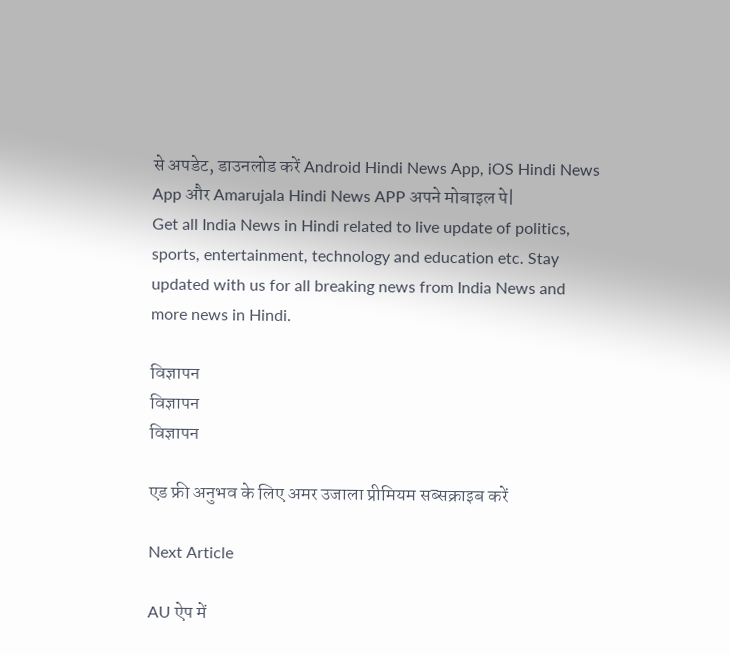से अपडेट, डाउनलोड करें Android Hindi News App, iOS Hindi News App और Amarujala Hindi News APP अपने मोबाइल पे|
Get all India News in Hindi related to live update of politics, sports, entertainment, technology and education etc. Stay updated with us for all breaking news from India News and more news in Hindi.

विज्ञापन
विज्ञापन
विज्ञापन

एड फ्री अनुभव के लिए अमर उजाला प्रीमियम सब्सक्राइब करें

Next Article

AU ऐप में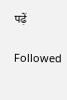पढ़ें

Followed